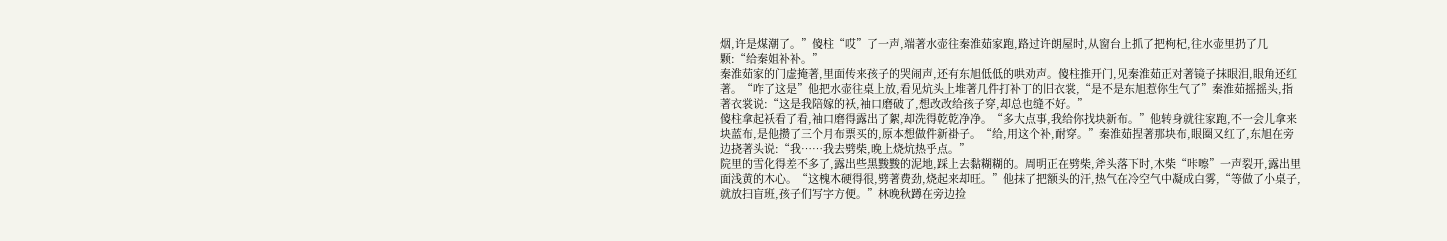烟,许是煤潮了。”傻柱“哎”了一声,端著水壶往秦淮茹家跑,路过许朗屋时,从窗台上抓了把枸杞,往水壶里扔了几颗:“给秦姐补补。”
秦淮茹家的门虚掩著,里面传来孩子的哭闹声,还有东旭低低的哄劝声。傻柱推开门,见秦淮茹正对著镜子抹眼泪,眼角还红著。“咋了这是”他把水壶往桌上放,看见炕头上堆著几件打补丁的旧衣裳,“是不是东旭惹你生气了”秦淮茹摇摇头,指著衣裳说:“这是我陪嫁的袄,袖口磨破了,想改改给孩子穿,却总也缝不好。”
傻柱拿起袄看了看,袖口磨得露出了絮,却洗得乾乾净净。“多大点事,我给你找块新布。”他转身就往家跑,不一会儿拿来块蓝布,是他攒了三个月布票买的,原本想做件新褂子。“给,用这个补,耐穿。”秦淮茹捏著那块布,眼圈又红了,东旭在旁边挠著头说:“我……我去劈柴,晚上烧炕热乎点。”
院里的雪化得差不多了,露出些黑黢黢的泥地,踩上去黏糊糊的。周明正在劈柴,斧头落下时,木柴“咔嚓”一声裂开,露出里面浅黄的木心。“这槐木硬得很,劈著费劲,烧起来却旺。”他抹了把额头的汗,热气在冷空气中凝成白雾,“等做了小桌子,就放扫盲班,孩子们写字方便。”林晚秋蹲在旁边捡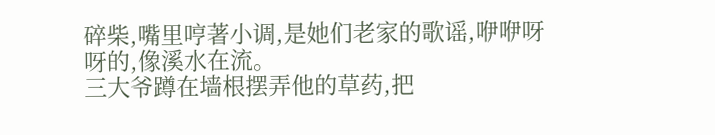碎柴,嘴里哼著小调,是她们老家的歌谣,咿咿呀呀的,像溪水在流。
三大爷蹲在墙根摆弄他的草药,把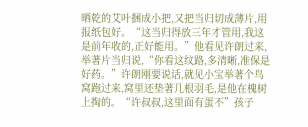晒乾的艾叶捆成小把,又把当归切成薄片,用报纸包好。“这当归得放三年才管用,我这是前年收的,正好能用。”他看见许朗过来,举著片当归说,“你看这纹路,多清晰,准保是好药。”许朗刚要说话,就见小宝举著个鸟窝跑过来,窝里还垫著几根羽毛,是他在槐树上掏的。“许叔叔,这里面有蛋不”孩子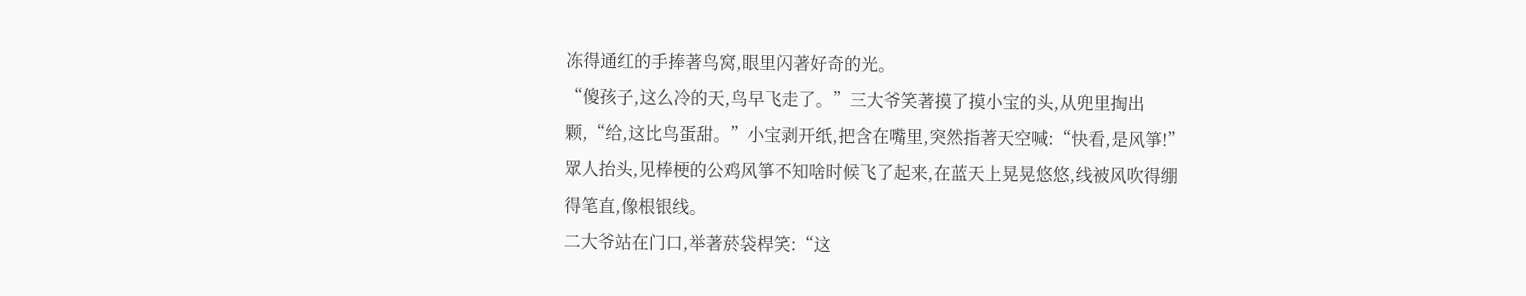冻得通红的手捧著鸟窝,眼里闪著好奇的光。
“傻孩子,这么冷的天,鸟早飞走了。”三大爷笑著摸了摸小宝的头,从兜里掏出颗,“给,这比鸟蛋甜。”小宝剥开纸,把含在嘴里,突然指著天空喊:“快看,是风箏!”眾人抬头,见棒梗的公鸡风箏不知啥时候飞了起来,在蓝天上晃晃悠悠,线被风吹得绷得笔直,像根银线。
二大爷站在门口,举著菸袋桿笑:“这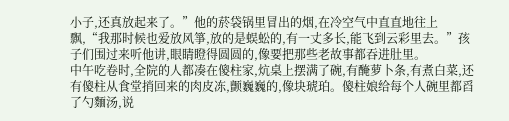小子,还真放起来了。”他的菸袋锅里冒出的烟,在冷空气中直直地往上飘,“我那时候也爱放风箏,放的是蜈蚣的,有一丈多长,能飞到云彩里去。”孩子们围过来听他讲,眼睛瞪得圆圆的,像要把那些老故事都吞进肚里。
中午吃卷时,全院的人都凑在傻柱家,炕桌上摆满了碗,有醃萝卜条,有煮白菜,还有傻柱从食堂捎回来的肉皮冻,颤巍巍的,像块琥珀。傻柱娘给每个人碗里都舀了勺麵汤,说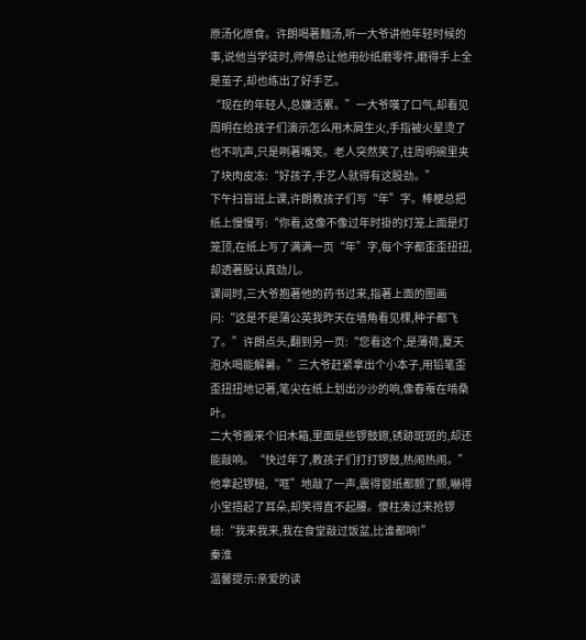原汤化原食。许朗喝著麵汤,听一大爷讲他年轻时候的事,说他当学徒时,师傅总让他用砂纸磨零件,磨得手上全是茧子,却也练出了好手艺。
“现在的年轻人,总嫌活累。”一大爷嘆了口气,却看见周明在给孩子们演示怎么用木屑生火,手指被火星烫了也不吭声,只是咧著嘴笑。老人突然笑了,往周明碗里夹了块肉皮冻:“好孩子,手艺人就得有这股劲。”
下午扫盲班上课,许朗教孩子们写“年”字。棒梗总把纸上慢慢写:“你看,这像不像过年时掛的灯笼上面是灯笼顶,在纸上写了满满一页“年”字,每个字都歪歪扭扭,却透著股认真劲儿。
课间时,三大爷抱著他的药书过来,指著上面的图画问:“这是不是蒲公英我昨天在墙角看见棵,种子都飞了。”许朗点头,翻到另一页:“您看这个,是薄荷,夏天泡水喝能解暑。”三大爷赶紧拿出个小本子,用铅笔歪歪扭扭地记著,笔尖在纸上划出沙沙的响,像春蚕在啃桑叶。
二大爷搬来个旧木箱,里面是些锣鼓鑔,锈跡斑斑的,却还能敲响。“快过年了,教孩子们打打锣鼓,热闹热闹。”他拿起锣槌,“哐”地敲了一声,震得窗纸都颤了颤,嚇得小宝捂起了耳朵,却笑得直不起腰。傻柱凑过来抢锣槌:“我来我来,我在食堂敲过饭盆,比谁都响!”
秦淮
温馨提示:亲爱的读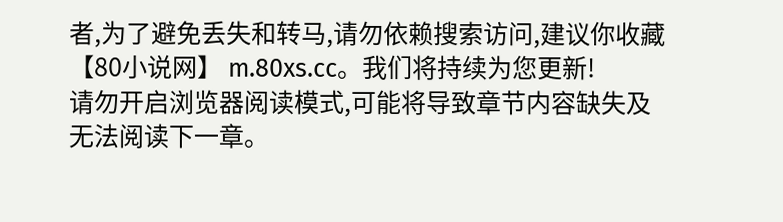者,为了避免丢失和转马,请勿依赖搜索访问,建议你收藏【80小说网】 m.80xs.cc。我们将持续为您更新!
请勿开启浏览器阅读模式,可能将导致章节内容缺失及无法阅读下一章。